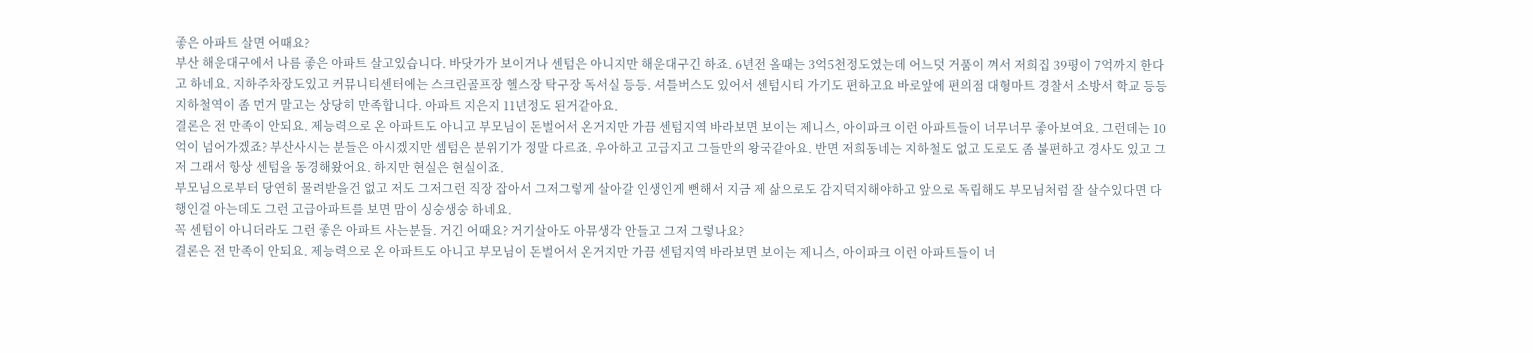좋은 아파트 살면 어때요?
부산 해운대구에서 나름 좋은 아파트 살고있습니다. 바닷가가 보이거나 센텀은 아니지만 해운대구긴 하죠. 6년전 올때는 3억5천정도였는데 어느덧 거품이 껴서 저희집 39평이 7억까지 한다고 하네요. 지하주차장도있고 커뮤니티센터에는 스크린골프장 헬스장 탁구장 독서실 등등. 셔틀버스도 있어서 센텀시티 가기도 편하고요 바로앞에 편의점 대형마트 경찰서 소방서 학교 등등 지하철역이 좀 먼거 말고는 상당히 만족합니다. 아파트 지은지 11년정도 된거같아요.
결론은 전 만족이 안되요. 제능력으로 온 아파트도 아니고 부모님이 돈벌어서 온거지만 가끔 센텀지역 바라보면 보이는 제니스, 아이파크 이런 아파트들이 너무너무 좋아보여요. 그런데는 10억이 넘어가겠죠? 부산사시는 분들은 아시겠지만 셈텀은 분위기가 정말 다르죠. 우아하고 고급지고 그들만의 왕국같아요. 반면 저희동네는 지하철도 없고 도로도 좀 불편하고 경사도 있고 그저 그래서 항상 센텀을 동경해왔어요. 하지만 현실은 현실이죠.
부모님으로부터 당연히 물려받을건 없고 저도 그저그런 직장 잡아서 그저그렇게 살아갈 인생인게 뻔해서 지금 제 삶으로도 감지덕지해야하고 앞으로 독립해도 부모님처럼 잘 살수있다면 다행인걸 아는데도 그런 고급아파트를 보면 맘이 싱숭생숭 하네요.
꼭 센텀이 아니더라도 그런 좋은 아파트 사는분들. 거긴 어때요? 거기살아도 아뮤생각 안들고 그저 그렇나요?
결론은 전 만족이 안되요. 제능력으로 온 아파트도 아니고 부모님이 돈벌어서 온거지만 가끔 센텀지역 바라보면 보이는 제니스, 아이파크 이런 아파트들이 너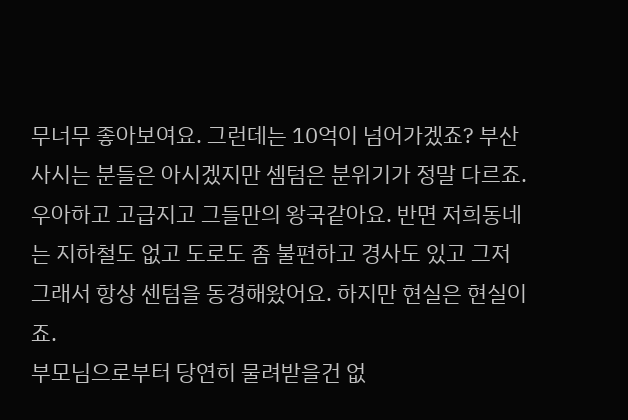무너무 좋아보여요. 그런데는 10억이 넘어가겠죠? 부산사시는 분들은 아시겠지만 셈텀은 분위기가 정말 다르죠. 우아하고 고급지고 그들만의 왕국같아요. 반면 저희동네는 지하철도 없고 도로도 좀 불편하고 경사도 있고 그저 그래서 항상 센텀을 동경해왔어요. 하지만 현실은 현실이죠.
부모님으로부터 당연히 물려받을건 없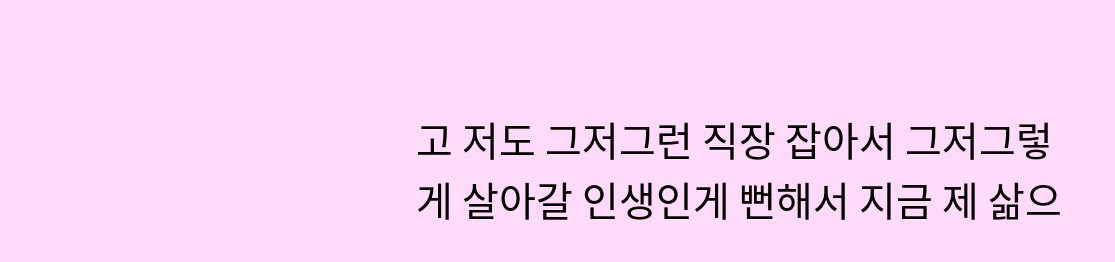고 저도 그저그런 직장 잡아서 그저그렇게 살아갈 인생인게 뻔해서 지금 제 삶으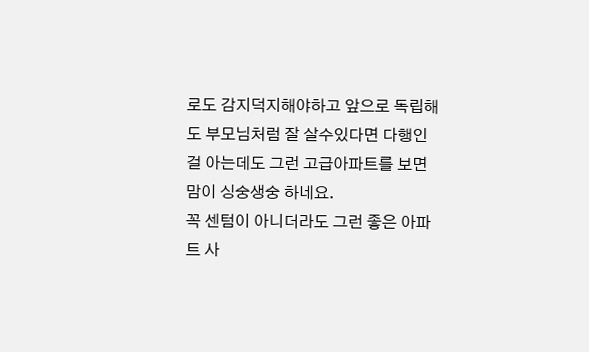로도 감지덕지해야하고 앞으로 독립해도 부모님처럼 잘 살수있다면 다행인걸 아는데도 그런 고급아파트를 보면 맘이 싱숭생숭 하네요.
꼭 센텀이 아니더라도 그런 좋은 아파트 사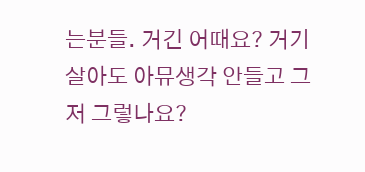는분들. 거긴 어때요? 거기살아도 아뮤생각 안들고 그저 그렇나요?